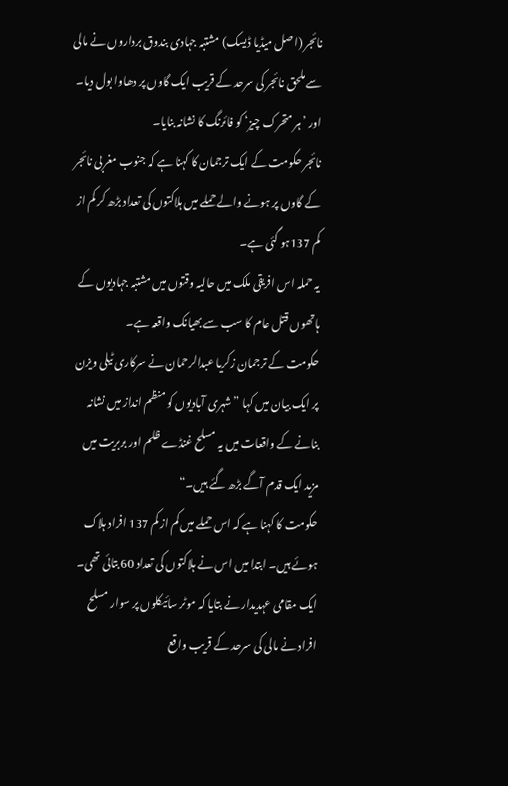نائجر (اصل میڈیا ڈیسک) مشتبہ جہادی بندوق برداروں نے مالی سے ملحق نائجر کی سرحد کے قریب ایک گاوں پر دھاوا بول دیا۔ اور ’ہر متحرک چیز‘ کو فائرنگ کا نشانہ بنایا۔
نائجر حکومت کے ایک ترجمان کا کہنا ہے کہ جنوب مغربی نائجر کے گاوں پر ہونے والے حملے میں ہلاکتوں کی تعداد بڑھ کر کم از کم 137ہو گئی ہے۔
یہ حملہ اس افریقی ملک میں حالیہ وقتوں میں مشتبہ جہادیوں کے ہاتھوں قتل عام کا سب سے بھیانک واقعہ ہے۔
حکومت کے ترجمان زکریا عبدالرحمان نے سرکاری ٹیلی ویزن پر ایک بیان میں کہا ”شہری آبادیوں کو منظم انداز میں نشانہ بنانے کے واقعات میں یہ مسلح غنڈے ظلم اور بربریت میں مزید ایک قدم آگے بڑھ گئے ہیں۔“
حکومت کا کہنا ہے کہ اس حملے میں کم از کم 137 افراد ہلاک ہوئے ہیں۔ ابتدا میں اس نے ہلاکتوں کی تعداد 60 بتائی تھی۔
ایک مقامی عہدیدار نے بتایا کہ موٹر سائیکلوں پر سوار مسلح افراد نے مالی کی سرحد کے قریب واقع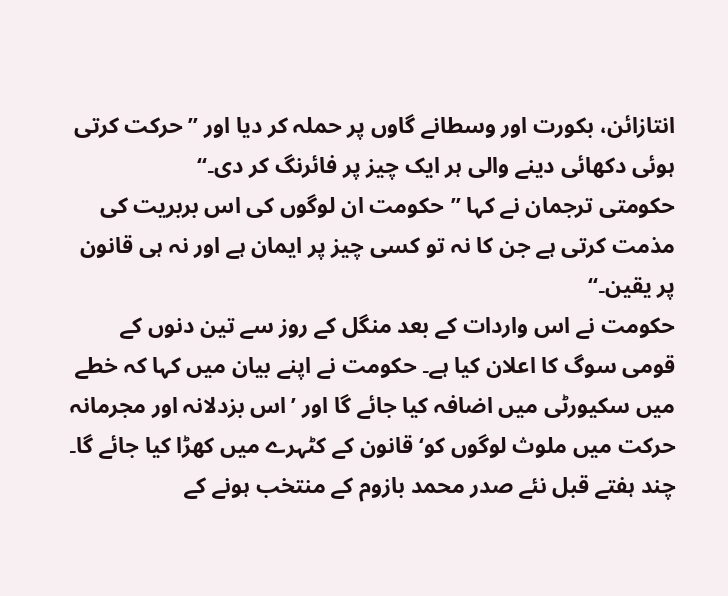انتازائن، بکورت اور وسطانے گاوں پر حملہ کر دیا اور ”حرکت کرتی ہوئی دکھائی دینے والی ہر ایک چیز پر فائرنگ کر دی۔“
حکومتی ترجمان نے کہا ”حکومت ان لوگوں کی اس بربریت کی مذمت کرتی ہے جن کا نہ تو کسی چیز پر ایمان ہے اور نہ ہی قانون پر یقین۔“
حکومت نے اس واردات کے بعد منگل کے روز سے تین دنوں کے قومی سوگ کا اعلان کیا ہے۔ حکومت نے اپنے بیان میں کہا کہ خطے میں سکیورٹی میں اضافہ کیا جائے گا اور ’اس بزدلانہ اور مجرمانہ حرکت میں ملوث لوگوں کو‘ قانون کے کٹہرے میں کھڑا کیا جائے گا۔
چند ہفتے قبل نئے صدر محمد بازوم کے منتخب ہونے کے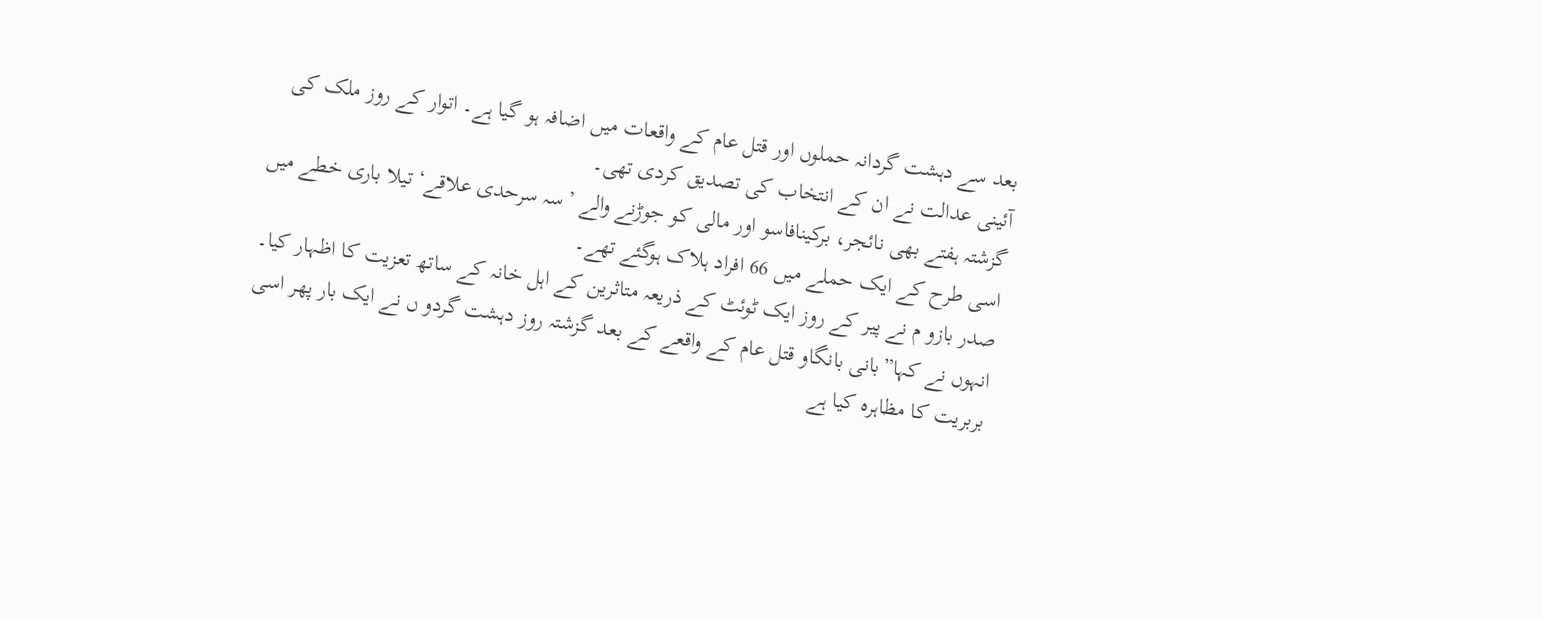بعد سے دہشت گردانہ حملوں اور قتل عام کے واقعات میں اضافہ ہو گیا ہے۔ اتوار کے روز ملک کی آئینی عدالت نے ان کے انتخاب کی تصدیق کردی تھی۔
گزشتہ ہفتے بھی نائجر، برکینافاسو اور مالی کو جوڑنے والے ’سہ سرحدی علاقے‘ تیلا باری خطے میں اسی طرح کے ایک حملے میں 66 افراد ہلاک ہوگئے تھے۔
صدر بازو م نے پیر کے روز ایک ٹوئٹ کے ذریعہ متاثرین کے اہل خانہ کے ساتھ تعزیت کا اظہار کیا۔
انہوں نے کہا”بانی بانگاو قتل عام کے واقعے کے بعد گزشتہ روز دہشت گردو ں نے ایک بار پھر اسی بربریت کا مظاہرہ کیا ہے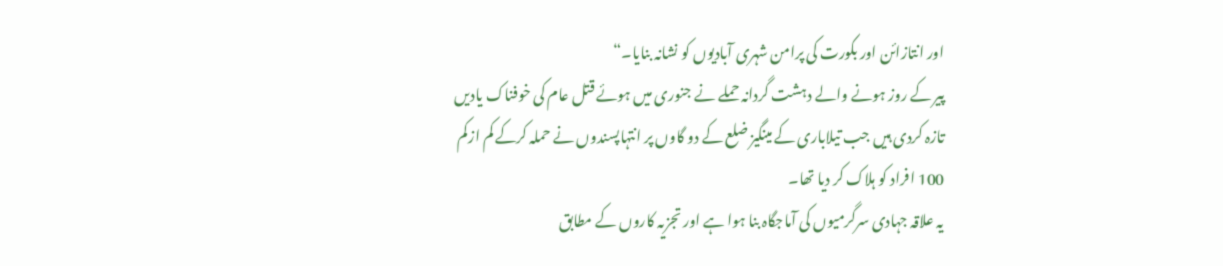اور انتازائن اور بکورت کی پرامن شہری آبادیوں کو نشانہ بنایا۔“
پیر کے روز ہونے والے دہشت گردانہ حملے نے جنوری میں ہوئے قتل عام کی خوفناک یادیں تازہ کردی ہیں جب تیلاباری کے مینگیز ضلع کے دو گاوں پر انتہاپسندوں نے حملہ کرکے کم ازکم 100 افراد کو ہلاک کر دیا تھا۔
یہ علاقہ جہادی سرگرمیوں کی آماجگاہ بنا ہوا ہے اور تجزیہ کاروں کے مطابق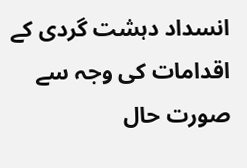انسداد دہشت گردی کے اقدامات کی وجہ سے صورت حال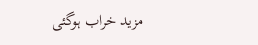مزید خراب ہوگئی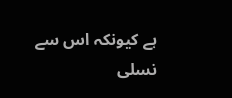ہے کیونکہ اس سے نسلی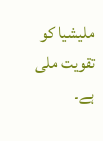ملیشیا کو تقویت ملی ہے۔